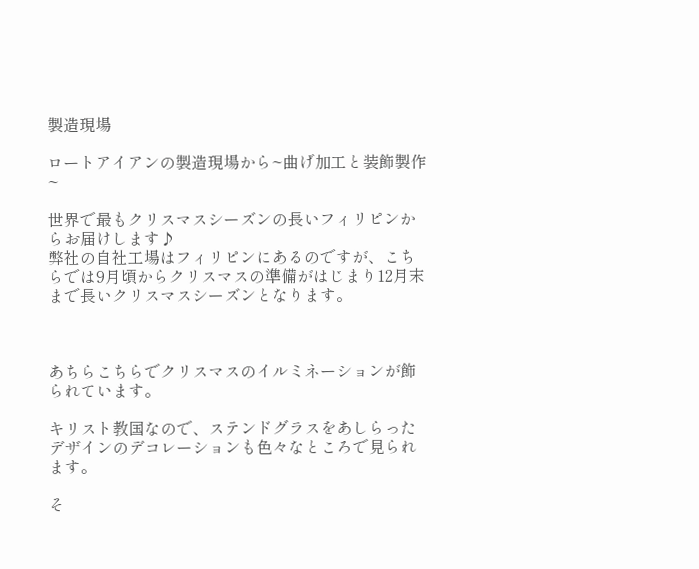製造現場

ロートアイアンの製造現場から~曲げ加工と装飾製作~

世界で最もクリスマスシーズンの長いフィリピンからお届けします♪
弊社の自社工場はフィリピンにあるのですが、こちらでは9月頃からクリスマスの準備がはじまり12月末まで長いクリスマスシーズンとなります。



あちらこちらでクリスマスのイルミネーションが飾られています。

キリスト教国なので、ステンドグラスをあしらったデザインのデコレーションも色々なところで見られます。

そ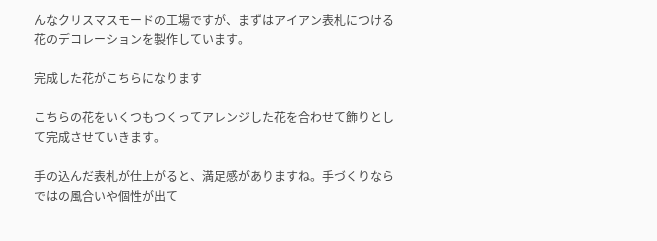んなクリスマスモードの工場ですが、まずはアイアン表札につける花のデコレーションを製作しています。

完成した花がこちらになります

こちらの花をいくつもつくってアレンジした花を合わせて飾りとして完成させていきます。

手の込んだ表札が仕上がると、満足感がありますね。手づくりならではの風合いや個性が出て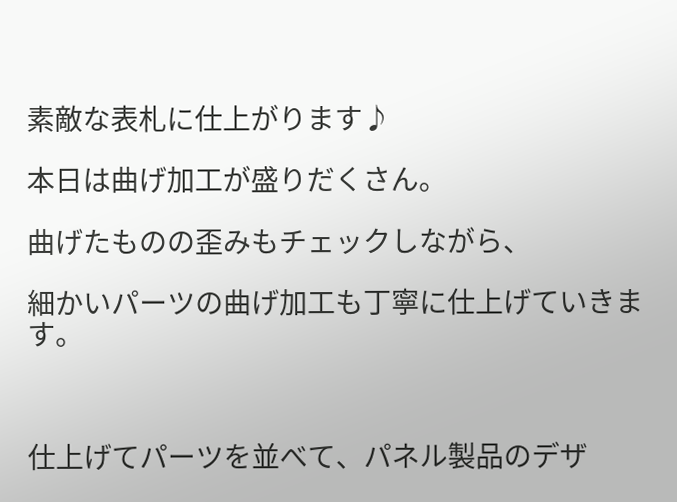素敵な表札に仕上がります♪

本日は曲げ加工が盛りだくさん。

曲げたものの歪みもチェックしながら、

細かいパーツの曲げ加工も丁寧に仕上げていきます。



仕上げてパーツを並べて、パネル製品のデザ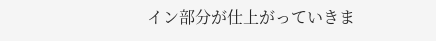イン部分が仕上がっていきま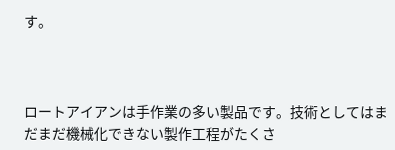す。



ロートアイアンは手作業の多い製品です。技術としてはまだまだ機械化できない製作工程がたくさ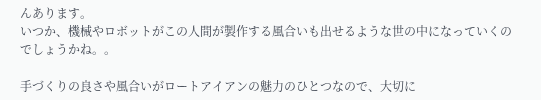んあります。
いつか、機械やロボットがこの人間が製作する風合いも出せるような世の中になっていくのでしょうかね。。

手づくりの良さや風合いがロートアイアンの魅力のひとつなので、大切に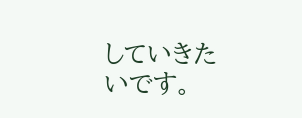していきたいです。